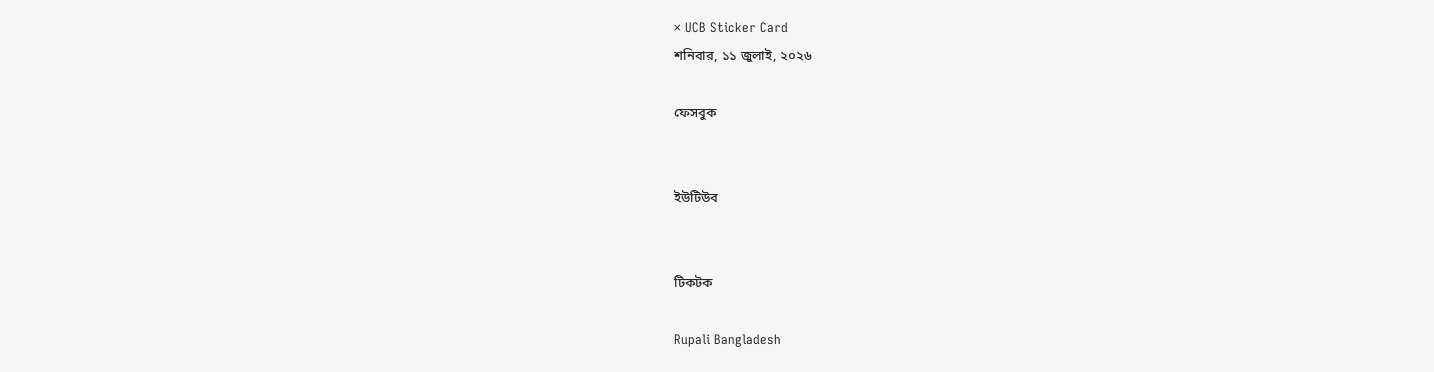× UCB Sticker Card
শনিবার, ১১ জুলাই, ২০২৬

ফেসবুক


ইউটিউব


টিকটক

Rupali Bangladesh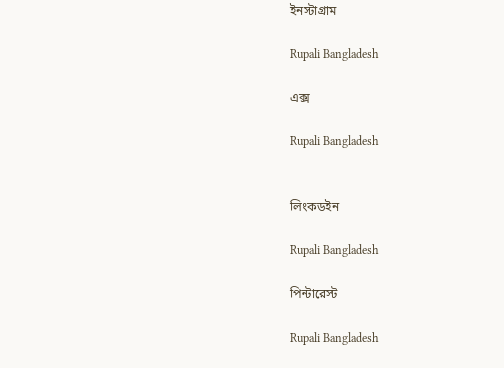ইনস্টাগ্রাম

Rupali Bangladesh

এক্স

Rupali Bangladesh


লিংকডইন

Rupali Bangladesh

পিন্টারেস্ট

Rupali Bangladesh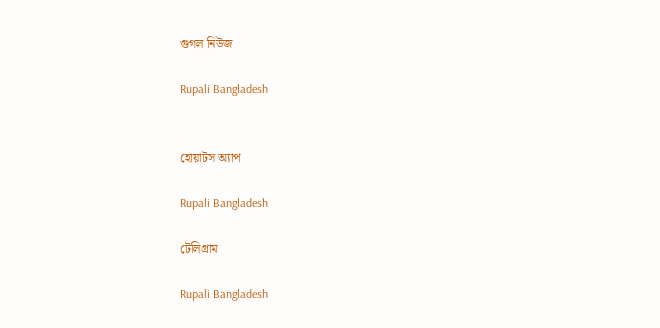গুগল নিউজ

Rupali Bangladesh


হোয়াটস অ্যাপ

Rupali Bangladesh

টেলিগ্রাম

Rupali Bangladesh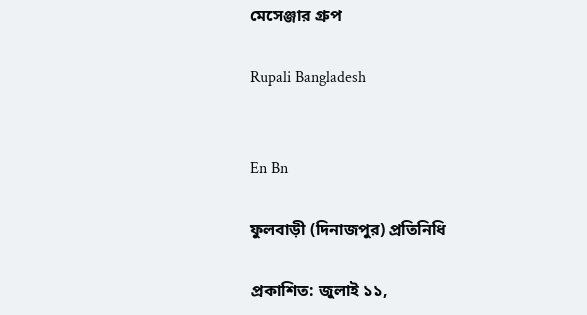মেসেঞ্জার গ্রুপ

Rupali Bangladesh


En Bn

ফুলবাড়ী (দিনাজপুর) প্রতিনিধি

প্রকাশিত: জুলাই ১১,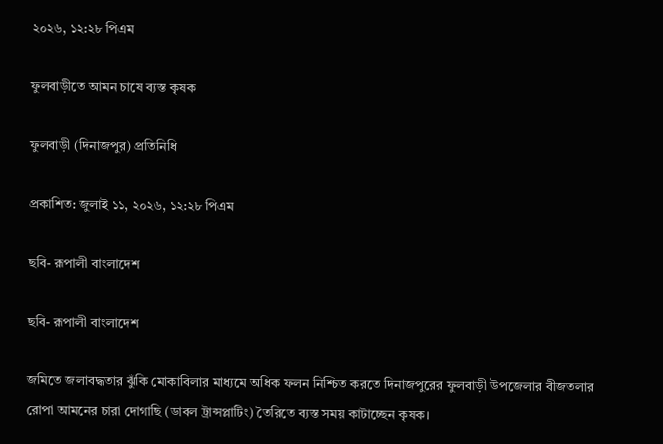২০২৬, ১২:২৮ পিএম

ফুলবাড়ীতে আমন চাষে ব্যস্ত কৃষক

ফুলবাড়ী (দিনাজপুর) প্রতিনিধি

প্রকাশিত: জুলাই ১১, ২০২৬, ১২:২৮ পিএম

ছবি- রূপালী বাংলাদেশ

ছবি- রূপালী বাংলাদেশ

জমিতে জলাবদ্ধতার ঝুঁকি মোকাবিলার মাধ্যমে অধিক ফলন নিশ্চিত করতে দিনাজপুরের ফুলবাড়ী উপজেলার বীজতলার রোপা আমনের চারা দোগাছি (ডাবল ট্রান্সপ্লাটিং) তৈরিতে ব্যস্ত সময় কাটাচ্ছেন কৃষক।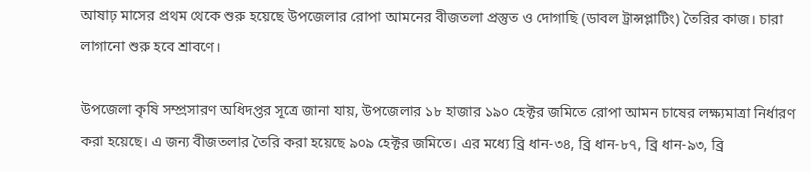আষাঢ় মাসের প্রথম থেকে শুরু হয়েছে উপজেলার রোপা আমনের বীজতলা প্রস্তুত ও দোগাছি (ডাবল ট্রান্সপ্লাটিং) তৈরির কাজ। চারা লাগানো শুরু হবে শ্রাবণে।

উপজেলা কৃষি সম্প্রসারণ অধিদপ্তর সূত্রে জানা যায়, উপজেলার ১৮ হাজার ১৯০ হেক্টর জমিতে রোপা আমন চাষের লক্ষ্যমাত্রা নির্ধারণ করা হয়েছে। এ জন্য বীজতলার তৈরি করা হয়েছে ৯০৯ হেক্টর জমিতে। এর মধ্যে ব্রি ধান-৩৪, ব্রি ধান-৮৭, ব্রি ধান-৯৩, ব্রি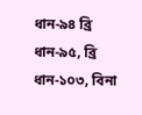ধান-৯৪ ব্রি ধান-৯৫, ব্রি ধান-১০৩, বিনা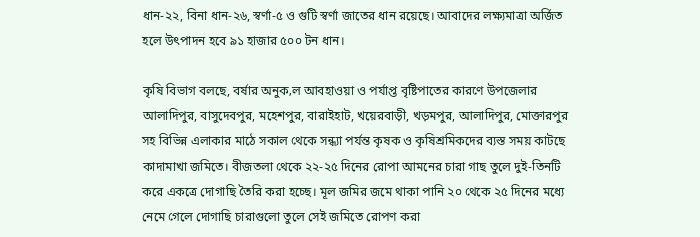ধান-২২, বিনা ধান-২৬, স্বর্ণা-৫ ও গুটি স্বর্ণা জাতের ধান রয়েছে। আবাদের লক্ষ্যমাত্রা অর্জিত হলে উৎপাদন হবে ৯১ হাজার ৫০০ টন ধান।

কৃষি বিভাগ বলছে, বর্ষার অনুক‚ল আবহাওয়া ও পর্যাপ্ত বৃষ্টিপাতের কারণে উপজেলার আলাদিপুর, বাসুদেবপুর, মহেশপুর, বারাইহাট, খয়েরবাড়ী, খড়মপুর, আলাদিপুর, মোক্তারপুর সহ বিভিন্ন এলাকার মাঠে সকাল থেকে সন্ধ্যা পর্যন্ত কৃষক ও কৃষিশ্রমিকদের ব্যস্ত সময় কাটছে কাদামাখা জমিতে। বীজতলা থেকে ২২-২৫ দিনের রোপা আমনের চারা গাছ তুলে দুই-তিনটি করে একত্রে দোগাছি তৈরি করা হচ্ছে। মূল জমির জমে থাকা পানি ২০ থেকে ২৫ দিনের মধ্যে নেমে গেলে দোগাছি চারাগুলো তুলে সেই জমিতে রোপণ করা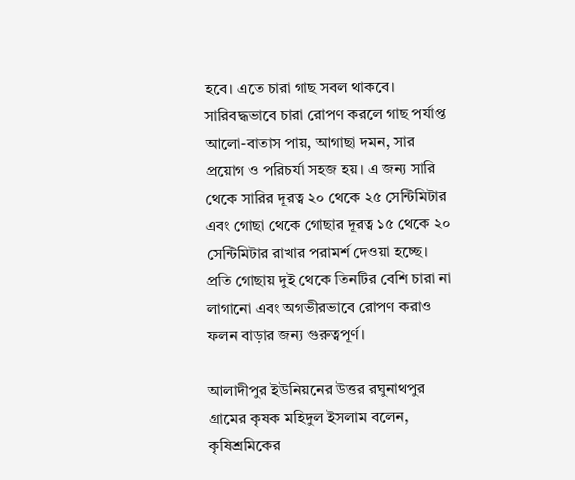হবে। এতে চারা গাছ সবল থাকবে। সারিবদ্ধভাবে চারা রোপণ করলে গাছ পর্যাপ্ত আলো-বাতাস পায়, আগাছা দমন, সার প্রয়োগ ও পরিচর্যা সহজ হয়। এ জন্য সারি থেকে সারির দূরত্ব ২০ থেকে ২৫ সেন্টিমিটার এবং গোছা থেকে গোছার দূরত্ব ১৫ থেকে ২০ সেন্টিমিটার রাখার পরামর্শ দেওয়া হচ্ছে। প্রতি গোছায় দুই থেকে তিনটির বেশি চারা না লাগানো এবং অগভীরভাবে রোপণ করাও ফলন বাড়ার জন্য গুরুত্বপূর্ণ।

আলাদীপুর ইউনিয়নের উত্তর রঘুনাথপুর গ্রামের কৃষক মহিদুল ইসলাম বলেন, কৃষিশ্রমিকের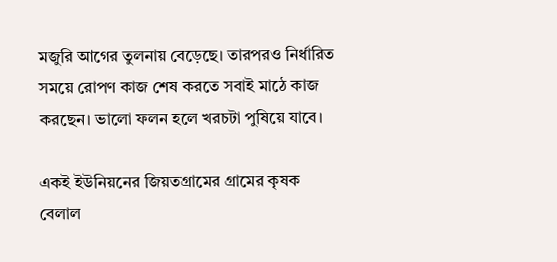মজুরি আগের তুলনায় বেড়েছে। তারপরও নির্ধারিত সময়ে রোপণ কাজ শেষ করতে সবাই মাঠে কাজ করছেন। ভালো ফলন হলে খরচটা পুষিয়ে যাবে।

একই ইউনিয়নের জিয়তগ্রামের গ্রামের কৃষক বেলাল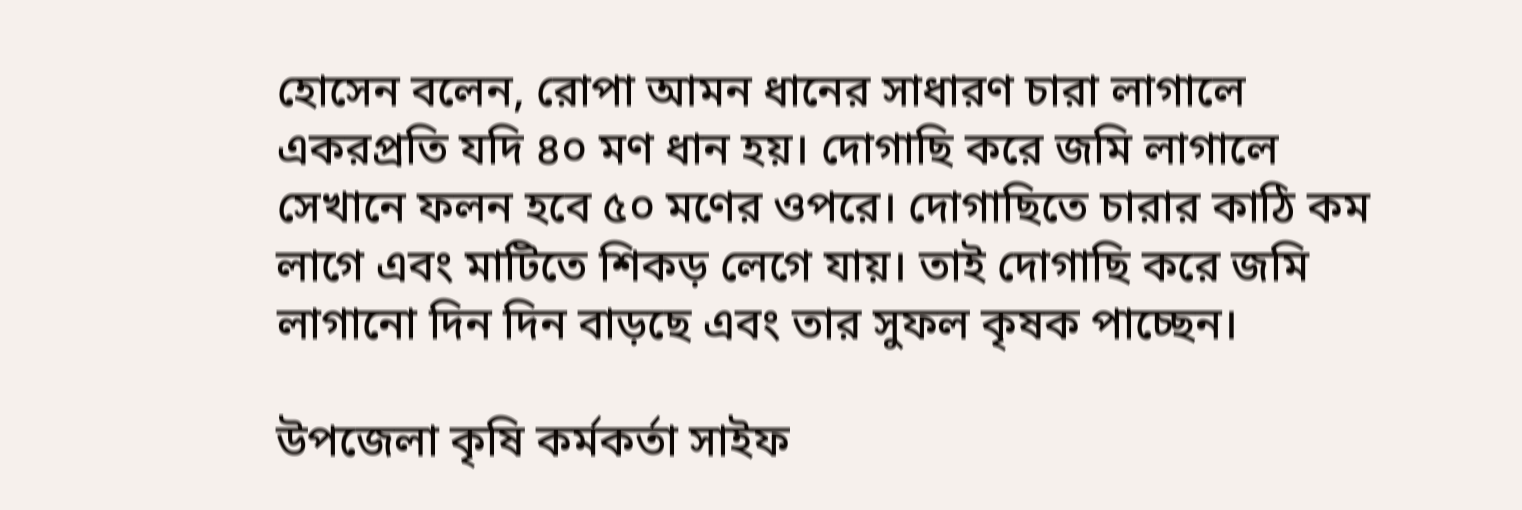হোসেন বলেন, রোপা আমন ধানের সাধারণ চারা লাগালে একরপ্রতি যদি ৪০ মণ ধান হয়। দোগাছি করে জমি লাগালে সেখানে ফলন হবে ৫০ মণের ওপরে। দোগাছিতে চারার কাঠি কম লাগে এবং মাটিতে শিকড় লেগে যায়। তাই দোগাছি করে জমি লাগানো দিন দিন বাড়ছে এবং তার সুফল কৃষক পাচ্ছেন।

উপজেলা কৃষি কর্মকর্তা সাইফ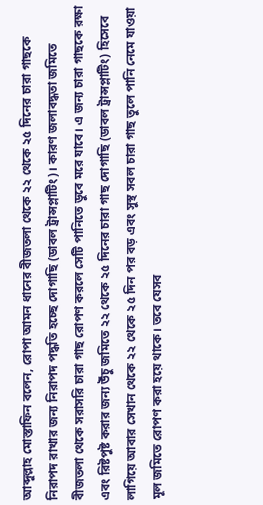আব্দুল্লাহ মোস্তাফিন বলেন, রোপা আমন ধানের বীজতলা থেকে ২২ থেকে ২৫ দিনের চারা গাছকে নিরাপদ রাখার জন্য নিরাপদ পদ্ধতি হচ্ছে দোগাছি (ডাবল ট্রান্সপ্লাটিং)। কারণ জলাবদ্ধতা জমিতে বীজতলা থেকে সরাসরি চারা গাছ রোপণ করলে সেটি পানিতে ডুবে মরে যাবে। এ জন্য চারা গাছকে রক্ষা এবং রিষ্টপুষ্ট করার জন্য উঁচু জমিতে ২২ থেকে ২৫ দিনের চারা গাছ দোগাছি (ডাবল ট্রান্সপ্লাটিং) হিসেবে লাগিয়ে আবার সেখান থেকে ২২ থেকে ২৫ দিন পর বড় এবং সুস্থ সবল চারা গাছ তুলে পানি নেমে যাওয়া মূল জমিতে রোপণ করা হয়ে থাকে। তবে যেসব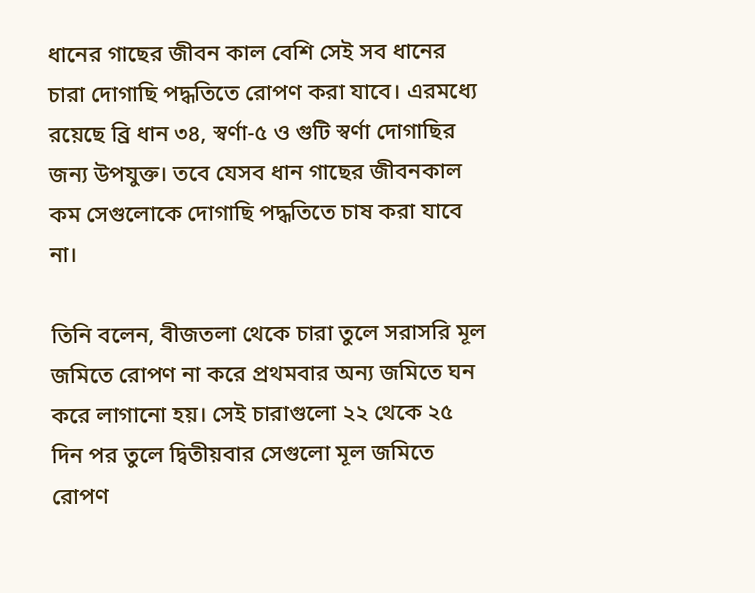ধানের গাছের জীবন কাল বেশি সেই সব ধানের চারা দোগাছি পদ্ধতিতে রোপণ করা যাবে। এরমধ্যে রয়েছে ব্রি ধান ৩৪, স্বর্ণা-৫ ও গুটি স্বর্ণা দোগাছির জন্য উপযুক্ত। তবে যেসব ধান গাছের জীবনকাল কম সেগুলোকে দোগাছি পদ্ধতিতে চাষ করা যাবে না।

তিনি বলেন, বীজতলা থেকে চারা তুলে সরাসরি মূল জমিতে রোপণ না করে প্রথমবার অন্য জমিতে ঘন করে লাগানো হয়। সেই চারাগুলো ২২ থেকে ২৫ দিন পর তুলে দ্বিতীয়বার সেগুলো মূল জমিতে রোপণ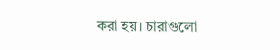করা হয়। চারাগুলো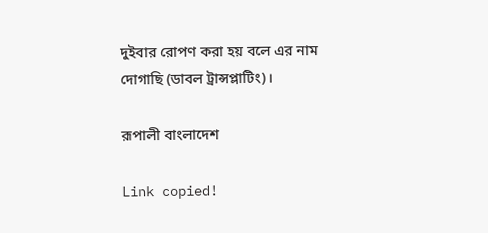দুইবার রোপণ করা হয় বলে এর নাম দোগাছি (ডাবল ট্রান্সপ্লাটিং)।

রূপালী বাংলাদেশ

Link copied!